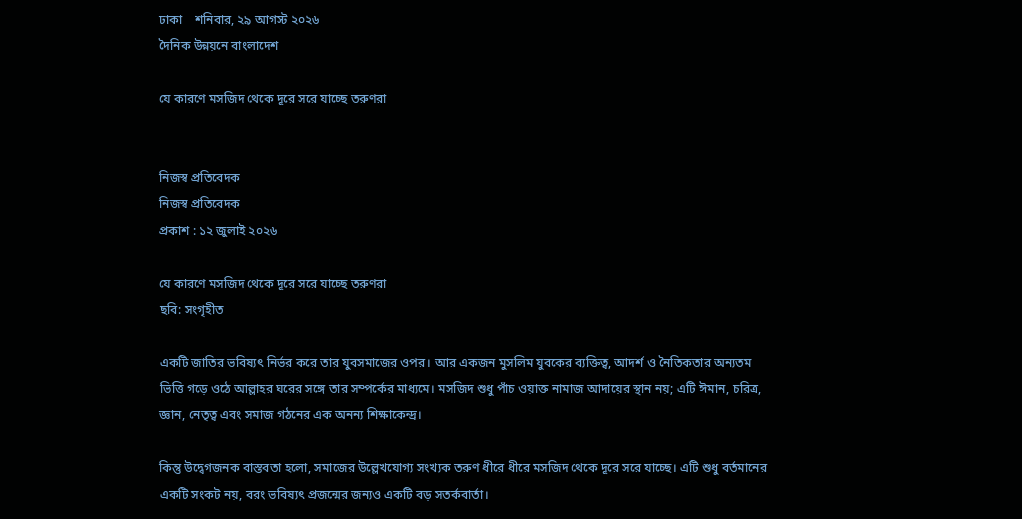ঢাকা    শনিবার, ২৯ আগস্ট ২০২৬
দৈনিক উন্নয়নে বাংলাদেশ

যে কারণে মসজিদ থেকে দূরে সরে যাচ্ছে তরুণরা


নিজস্ব প্রতিবেদক
নিজস্ব প্রতিবেদক
প্রকাশ : ১২ জুলাই ২০২৬

যে কারণে মসজিদ থেকে দূরে সরে যাচ্ছে তরুণরা
ছবি: সংগৃহীত

একটি জাতির ভবিষ্যৎ নির্ভর করে তার যুবসমাজের ওপর। আর একজন মুসলিম যুবকের ব্যক্তিত্ব, আদর্শ ও নৈতিকতার অন্যতম ভিত্তি গড়ে ওঠে আল্লাহর ঘরের সঙ্গে তার সম্পর্কের মাধ্যমে। মসজিদ শুধু পাঁচ ওয়াক্ত নামাজ আদায়ের স্থান নয়; এটি ঈমান, চরিত্র, জ্ঞান, নেতৃত্ব এবং সমাজ গঠনের এক অনন্য শিক্ষাকেন্দ্র।

কিন্তু উদ্বেগজনক বাস্তবতা হলো, সমাজের উল্লেখযোগ্য সংখ্যক তরুণ ধীরে ধীরে মসজিদ থেকে দূরে সরে যাচ্ছে। এটি শুধু বর্তমানের একটি সংকট নয়, বরং ভবিষ্যৎ প্রজন্মের জন্যও একটি বড় সতর্কবার্তা।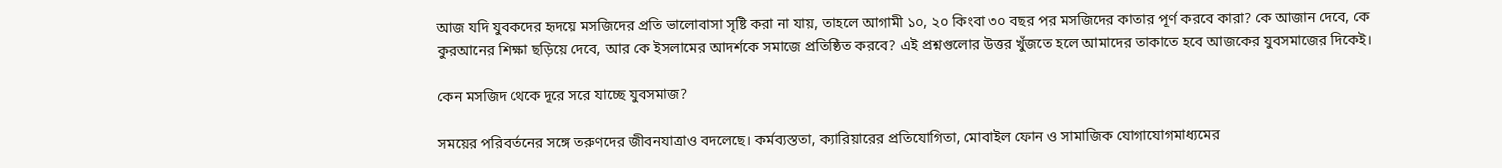আজ যদি যুবকদের হৃদয়ে মসজিদের প্রতি ভালোবাসা সৃষ্টি করা না যায়, তাহলে আগামী ১০, ২০ কিংবা ৩০ বছর পর মসজিদের কাতার পূর্ণ করবে কারা? কে আজান দেবে, কে কুরআনের শিক্ষা ছড়িয়ে দেবে, আর কে ইসলামের আদর্শকে সমাজে প্রতিষ্ঠিত করবে? এই প্রশ্নগুলোর উত্তর খুঁজতে হলে আমাদের তাকাতে হবে আজকের যুবসমাজের দিকেই।

কেন মসজিদ থেকে দূরে সরে যাচ্ছে যুবসমাজ?

সময়ের পরিবর্তনের সঙ্গে তরুণদের জীবনযাত্রাও বদলেছে। কর্মব্যস্ততা, ক্যারিয়ারের প্রতিযোগিতা, মোবাইল ফোন ও সামাজিক যোগাযোগমাধ্যমের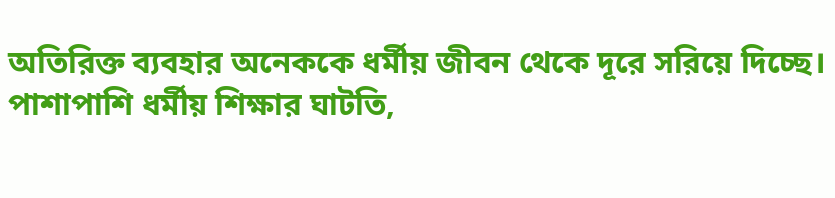অতিরিক্ত ব্যবহার অনেককে ধর্মীয় জীবন থেকে দূরে সরিয়ে দিচ্ছে। পাশাপাশি ধর্মীয় শিক্ষার ঘাটতি,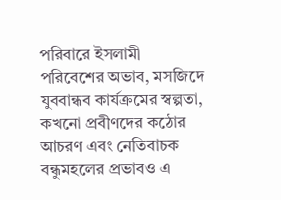পরিবারে ইসলামী পরিবেশের অভাব, মসজিদে যুববান্ধব কার্যক্রমের স্বল্পতা, কখনো প্রবীণদের কঠোর আচরণ এবং নেতিবাচক বন্ধুমহলের প্রভাবও এ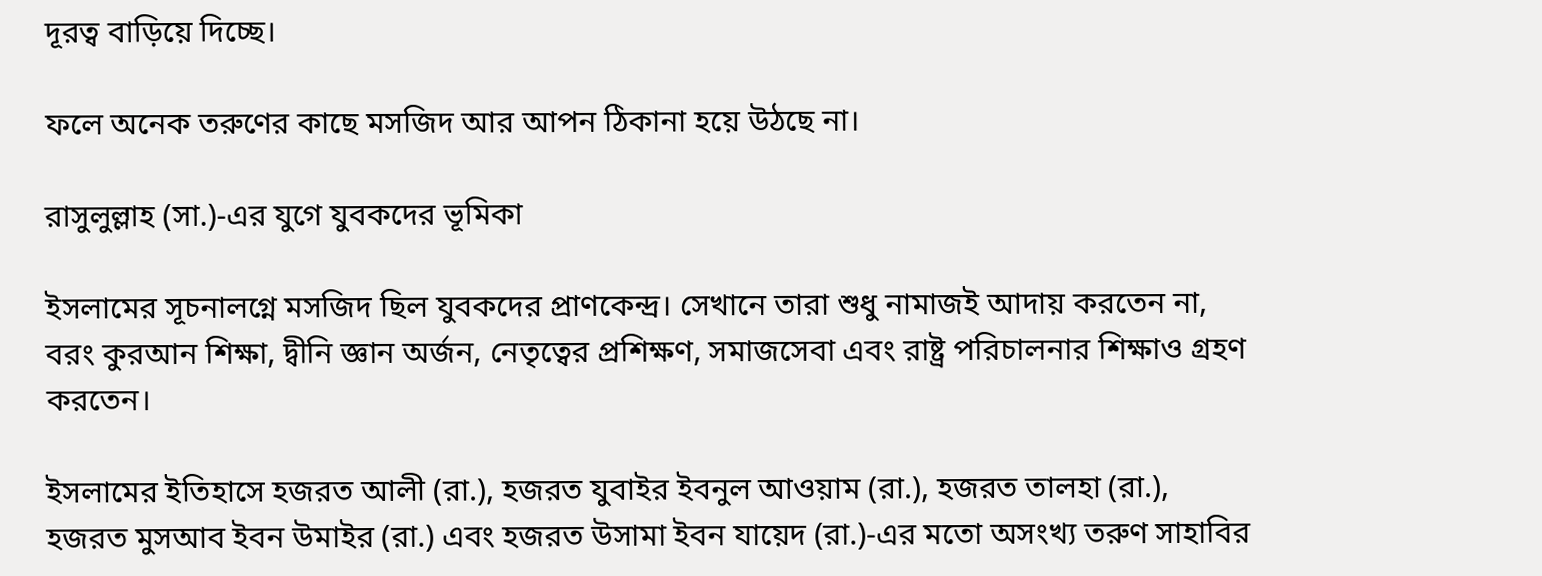দূরত্ব বাড়িয়ে দিচ্ছে।

ফলে অনেক তরুণের কাছে মসজিদ আর আপন ঠিকানা হয়ে উঠছে না।

রাসুলুল্লাহ (সা.)-এর যুগে যুবকদের ভূমিকা

ইসলামের সূচনালগ্নে মসজিদ ছিল যুবকদের প্রাণকেন্দ্র। সেখানে তারা শুধু নামাজই আদায় করতেন না, বরং কুরআন শিক্ষা, দ্বীনি জ্ঞান অর্জন, নেতৃত্বের প্রশিক্ষণ, সমাজসেবা এবং রাষ্ট্র পরিচালনার শিক্ষাও গ্রহণ করতেন।

ইসলামের ইতিহাসে হজরত আলী (রা.), হজরত যুবাইর ইবনুল আওয়াম (রা.), হজরত তালহা (রা.), হজরত মুসআব ইবন উমাইর (রা.) এবং হজরত উসামা ইবন যায়েদ (রা.)-এর মতো অসংখ্য তরুণ সাহাবির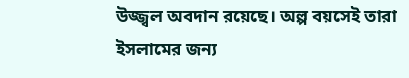উজ্জ্বল অবদান রয়েছে। অল্প বয়সেই তারা ইসলামের জন্য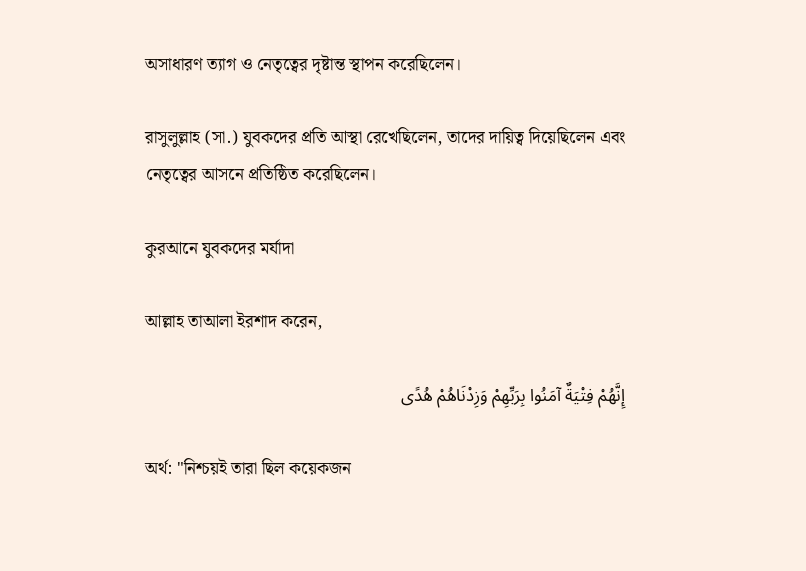অসাধারণ ত্যাগ ও নেতৃত্বের দৃষ্টান্ত স্থাপন করেছিলেন।

রাসুলুল্লাহ (সা.) যুবকদের প্রতি আস্থা রেখেছিলেন, তাদের দায়িত্ব দিয়েছিলেন এবং নেতৃত্বের আসনে প্রতিষ্ঠিত করেছিলেন।

কুরআনে যুবকদের মর্যাদা

আল্লাহ তাআলা ইরশাদ করেন,

إِنَّهُمْ فِتْيَةٌ آمَنُوا بِرَبِّهِمْ وَزِدْنَاهُمْ هُدًى

অর্থ: "নিশ্চয়ই তারা ছিল কয়েকজন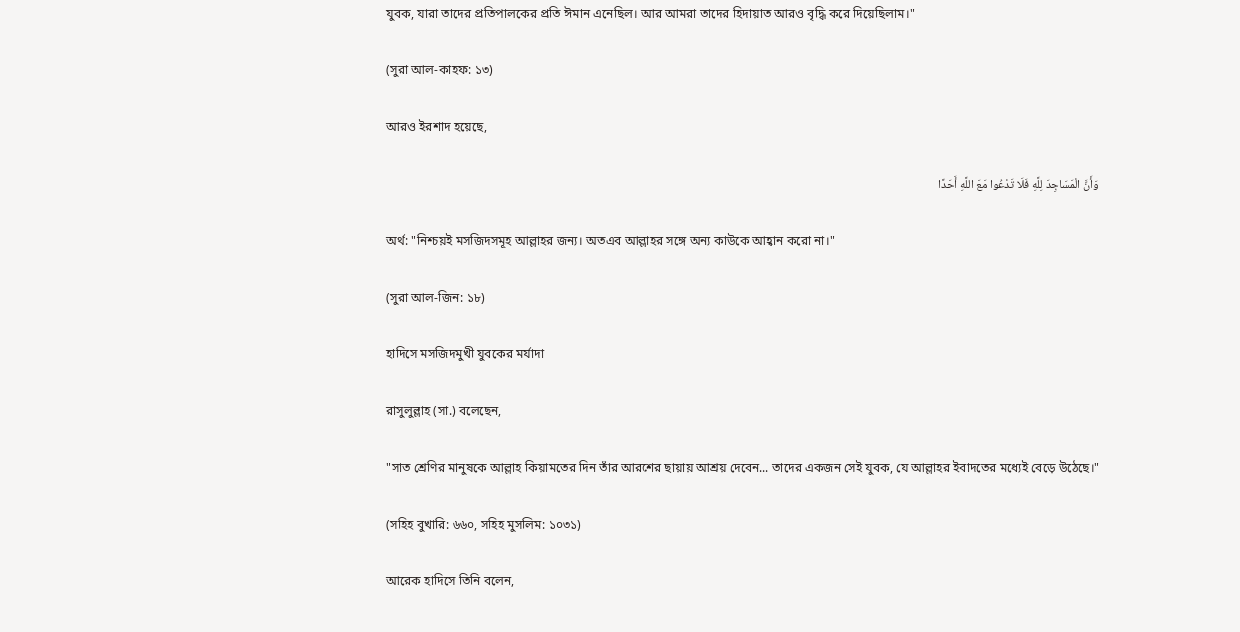যুবক, যারা তাদের প্রতিপালকের প্রতি ঈমান এনেছিল। আর আমরা তাদের হিদায়াত আরও বৃদ্ধি করে দিয়েছিলাম।"

(সুরা আল-কাহফ: ১৩)

আরও ইরশাদ হয়েছে,

وَأَنَّ الْمَسَاجِدَ لِلَّهِ فَلَا تَدْعُوا مَعَ اللَّهِ أَحَدًا

অর্থ: "নিশ্চয়ই মসজিদসমূহ আল্লাহর জন্য। অতএব আল্লাহর সঙ্গে অন্য কাউকে আহ্বান করো না।"

(সুরা আল-জিন: ১৮)

হাদিসে মসজিদমুখী যুবকের মর্যাদা

রাসুলুল্লাহ (সা.) বলেছেন,

"সাত শ্রেণির মানুষকে আল্লাহ কিয়ামতের দিন তাঁর আরশের ছায়ায় আশ্রয় দেবেন... তাদের একজন সেই যুবক, যে আল্লাহর ইবাদতের মধ্যেই বেড়ে উঠেছে।"

(সহিহ বুখারি: ৬৬০, সহিহ মুসলিম: ১০৩১)

আরেক হাদিসে তিনি বলেন,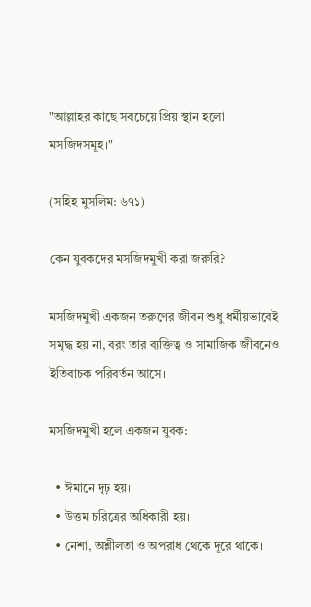"আল্লাহর কাছে সবচেয়ে প্রিয় স্থান হলো মসজিদসমূহ।"

(সহিহ মুসলিম: ৬৭১)

কেন যুবকদের মসজিদমুখী করা জরুরি?

মসজিদমুখী একজন তরুণের জীবন শুধু ধর্মীয়ভাবেই সমৃদ্ধ হয় না, বরং তার ব্যক্তিত্ব ও সামাজিক জীবনেও ইতিবাচক পরিবর্তন আসে।

মসজিদমুখী হলে একজন যুবক:

  • ঈমানে দৃঢ় হয়।
  • উত্তম চরিত্রের অধিকারী হয়।
  • নেশা, অশ্লীলতা ও অপরাধ থেকে দূরে থাকে।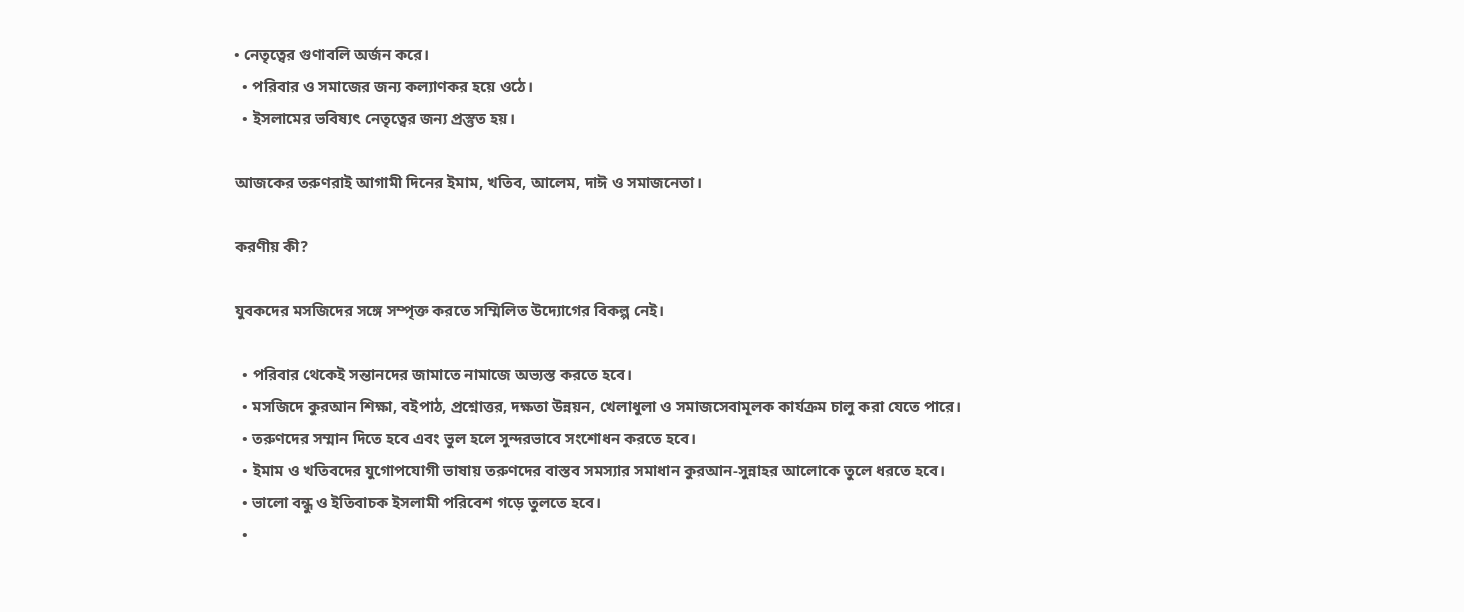• নেতৃত্বের গুণাবলি অর্জন করে।
  • পরিবার ও সমাজের জন্য কল্যাণকর হয়ে ওঠে।
  • ইসলামের ভবিষ্যৎ নেতৃত্বের জন্য প্রস্তুত হয়।

আজকের তরুণরাই আগামী দিনের ইমাম, খতিব, আলেম, দাঈ ও সমাজনেতা।

করণীয় কী?

যুবকদের মসজিদের সঙ্গে সম্পৃক্ত করতে সম্মিলিত উদ্যোগের বিকল্প নেই।

  • পরিবার থেকেই সন্তানদের জামাতে নামাজে অভ্যস্ত করতে হবে।
  • মসজিদে কুরআন শিক্ষা, বইপাঠ, প্রশ্নোত্তর, দক্ষতা উন্নয়ন, খেলাধুলা ও সমাজসেবামূলক কার্যক্রম চালু করা যেতে পারে।
  • তরুণদের সম্মান দিতে হবে এবং ভুল হলে সুন্দরভাবে সংশোধন করতে হবে।
  • ইমাম ও খতিবদের যুগোপযোগী ভাষায় তরুণদের বাস্তব সমস্যার সমাধান কুরআন-সুন্নাহর আলোকে তুলে ধরতে হবে।
  • ভালো বন্ধু ও ইতিবাচক ইসলামী পরিবেশ গড়ে তুলতে হবে।
  •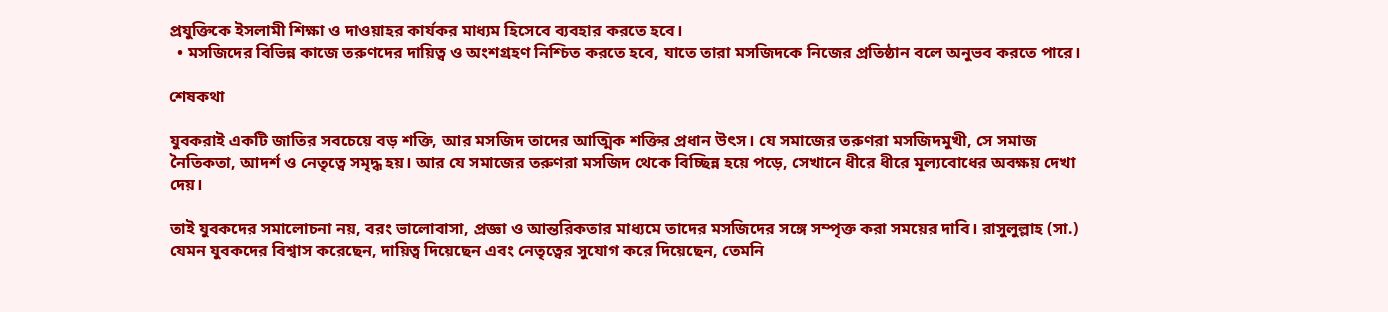প্রযুক্তিকে ইসলামী শিক্ষা ও দাওয়াহর কার্যকর মাধ্যম হিসেবে ব্যবহার করতে হবে।
  • মসজিদের বিভিন্ন কাজে তরুণদের দায়িত্ব ও অংশগ্রহণ নিশ্চিত করতে হবে, যাতে তারা মসজিদকে নিজের প্রতিষ্ঠান বলে অনুভব করতে পারে।

শেষকথা

যুবকরাই একটি জাতির সবচেয়ে বড় শক্তি, আর মসজিদ তাদের আত্মিক শক্তির প্রধান উৎস। যে সমাজের তরুণরা মসজিদমুখী, সে সমাজ নৈতিকতা, আদর্শ ও নেতৃত্বে সমৃদ্ধ হয়। আর যে সমাজের তরুণরা মসজিদ থেকে বিচ্ছিন্ন হয়ে পড়ে, সেখানে ধীরে ধীরে মূল্যবোধের অবক্ষয় দেখা দেয়।

তাই যুবকদের সমালোচনা নয়, বরং ভালোবাসা, প্রজ্ঞা ও আন্তরিকতার মাধ্যমে তাদের মসজিদের সঙ্গে সম্পৃক্ত করা সময়ের দাবি। রাসুলুল্লাহ (সা.) যেমন যুবকদের বিশ্বাস করেছেন, দায়িত্ব দিয়েছেন এবং নেতৃত্বের সুযোগ করে দিয়েছেন, তেমনি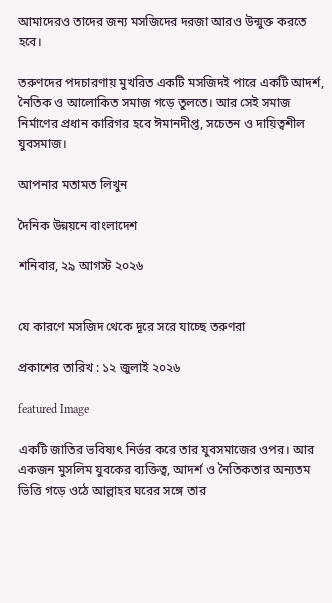আমাদেরও তাদের জন্য মসজিদের দরজা আরও উন্মুক্ত করতে হবে।

তরুণদের পদচারণায় মুখরিত একটি মসজিদই পারে একটি আদর্শ, নৈতিক ও আলোকিত সমাজ গড়ে তুলতে। আর সেই সমাজ নির্মাণের প্রধান কারিগর হবে ঈমানদীপ্ত, সচেতন ও দায়িত্বশীল যুবসমাজ।

আপনার মতামত লিখুন

দৈনিক উন্নয়নে বাংলাদেশ

শনিবার, ২৯ আগস্ট ২০২৬


যে কারণে মসজিদ থেকে দূরে সরে যাচ্ছে তরুণরা

প্রকাশের তারিখ : ১২ জুলাই ২০২৬

featured Image

একটি জাতির ভবিষ্যৎ নির্ভর করে তার যুবসমাজের ওপর। আর একজন মুসলিম যুবকের ব্যক্তিত্ব, আদর্শ ও নৈতিকতার অন্যতম ভিত্তি গড়ে ওঠে আল্লাহর ঘরের সঙ্গে তার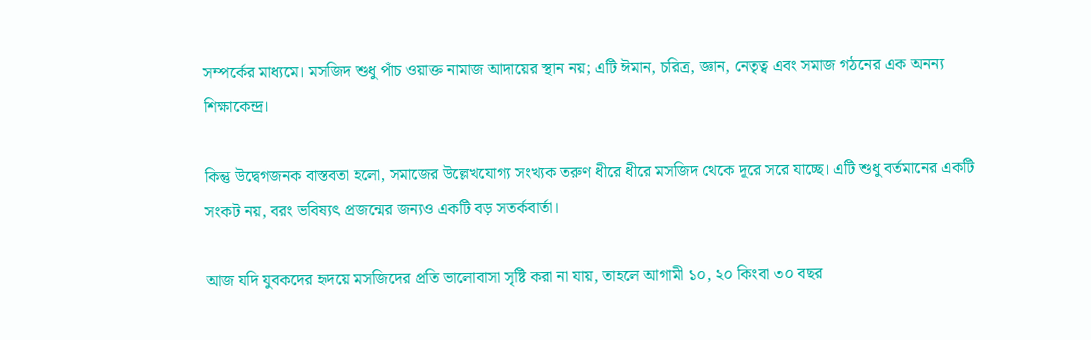সম্পর্কের মাধ্যমে। মসজিদ শুধু পাঁচ ওয়াক্ত নামাজ আদায়ের স্থান নয়; এটি ঈমান, চরিত্র, জ্ঞান, নেতৃত্ব এবং সমাজ গঠনের এক অনন্য শিক্ষাকেন্দ্র।

কিন্তু উদ্বেগজনক বাস্তবতা হলো, সমাজের উল্লেখযোগ্য সংখ্যক তরুণ ধীরে ধীরে মসজিদ থেকে দূরে সরে যাচ্ছে। এটি শুধু বর্তমানের একটি সংকট নয়, বরং ভবিষ্যৎ প্রজন্মের জন্যও একটি বড় সতর্কবার্তা।

আজ যদি যুবকদের হৃদয়ে মসজিদের প্রতি ভালোবাসা সৃষ্টি করা না যায়, তাহলে আগামী ১০, ২০ কিংবা ৩০ বছর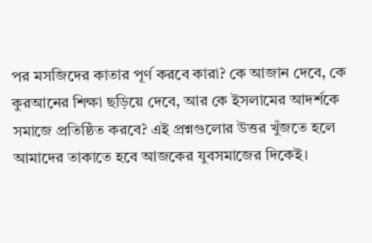পর মসজিদের কাতার পূর্ণ করবে কারা? কে আজান দেবে, কে কুরআনের শিক্ষা ছড়িয়ে দেবে, আর কে ইসলামের আদর্শকে সমাজে প্রতিষ্ঠিত করবে? এই প্রশ্নগুলোর উত্তর খুঁজতে হলে আমাদের তাকাতে হবে আজকের যুবসমাজের দিকেই।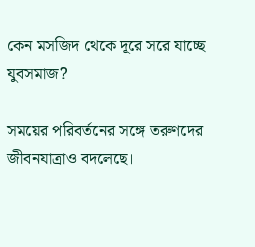কেন মসজিদ থেকে দূরে সরে যাচ্ছে যুবসমাজ?

সময়ের পরিবর্তনের সঙ্গে তরুণদের জীবনযাত্রাও বদলেছে।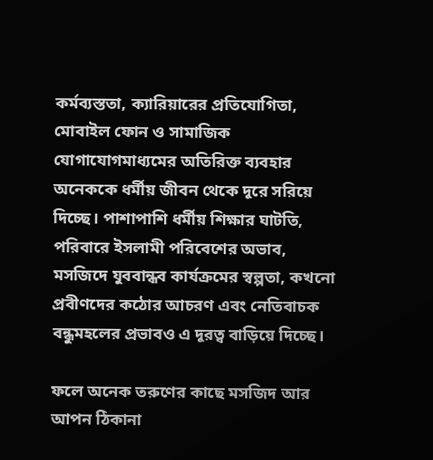কর্মব্যস্ততা, ক্যারিয়ারের প্রতিযোগিতা, মোবাইল ফোন ও সামাজিক যোগাযোগমাধ্যমের অতিরিক্ত ব্যবহার অনেককে ধর্মীয় জীবন থেকে দূরে সরিয়ে দিচ্ছে। পাশাপাশি ধর্মীয় শিক্ষার ঘাটতি, পরিবারে ইসলামী পরিবেশের অভাব, মসজিদে যুববান্ধব কার্যক্রমের স্বল্পতা, কখনো প্রবীণদের কঠোর আচরণ এবং নেতিবাচক বন্ধুমহলের প্রভাবও এ দূরত্ব বাড়িয়ে দিচ্ছে।

ফলে অনেক তরুণের কাছে মসজিদ আর আপন ঠিকানা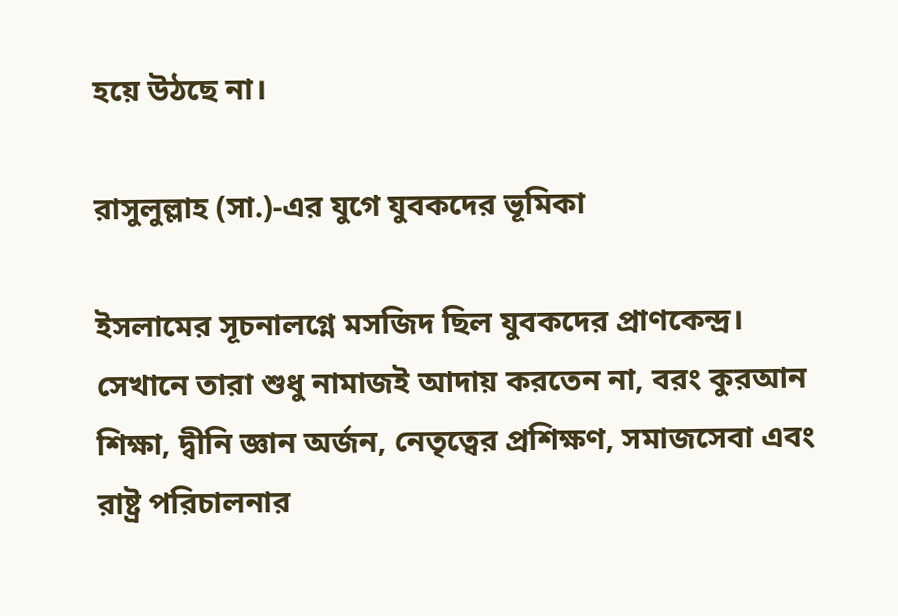হয়ে উঠছে না।

রাসুলুল্লাহ (সা.)-এর যুগে যুবকদের ভূমিকা

ইসলামের সূচনালগ্নে মসজিদ ছিল যুবকদের প্রাণকেন্দ্র। সেখানে তারা শুধু নামাজই আদায় করতেন না, বরং কুরআন শিক্ষা, দ্বীনি জ্ঞান অর্জন, নেতৃত্বের প্রশিক্ষণ, সমাজসেবা এবং রাষ্ট্র পরিচালনার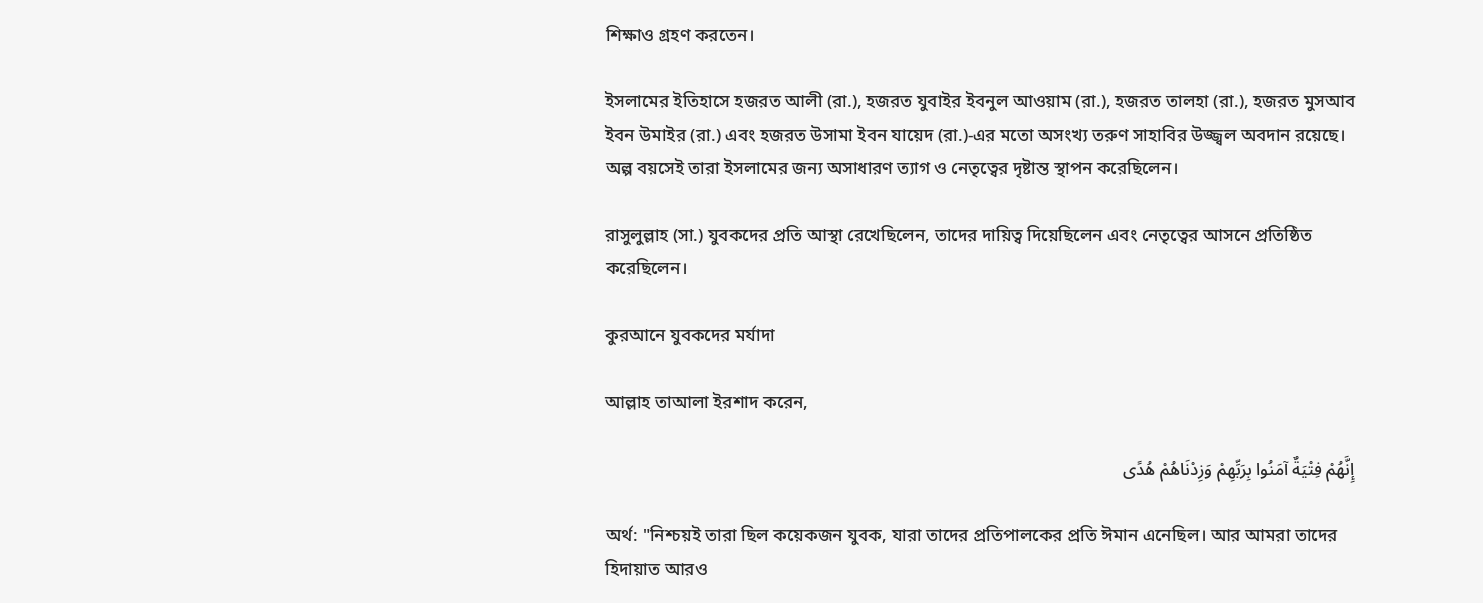শিক্ষাও গ্রহণ করতেন।

ইসলামের ইতিহাসে হজরত আলী (রা.), হজরত যুবাইর ইবনুল আওয়াম (রা.), হজরত তালহা (রা.), হজরত মুসআব ইবন উমাইর (রা.) এবং হজরত উসামা ইবন যায়েদ (রা.)-এর মতো অসংখ্য তরুণ সাহাবির উজ্জ্বল অবদান রয়েছে। অল্প বয়সেই তারা ইসলামের জন্য অসাধারণ ত্যাগ ও নেতৃত্বের দৃষ্টান্ত স্থাপন করেছিলেন।

রাসুলুল্লাহ (সা.) যুবকদের প্রতি আস্থা রেখেছিলেন, তাদের দায়িত্ব দিয়েছিলেন এবং নেতৃত্বের আসনে প্রতিষ্ঠিত করেছিলেন।

কুরআনে যুবকদের মর্যাদা

আল্লাহ তাআলা ইরশাদ করেন,

إِنَّهُمْ فِتْيَةٌ آمَنُوا بِرَبِّهِمْ وَزِدْنَاهُمْ هُدًى

অর্থ: "নিশ্চয়ই তারা ছিল কয়েকজন যুবক, যারা তাদের প্রতিপালকের প্রতি ঈমান এনেছিল। আর আমরা তাদের হিদায়াত আরও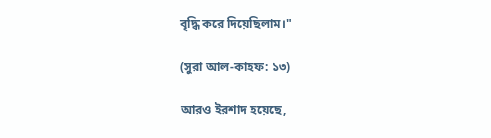বৃদ্ধি করে দিয়েছিলাম।"

(সুরা আল-কাহফ: ১৩)

আরও ইরশাদ হয়েছে,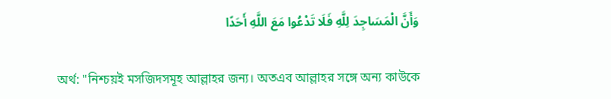وَأَنَّ الْمَسَاجِدَ لِلَّهِ فَلَا تَدْعُوا مَعَ اللَّهِ أَحَدًا

অর্থ: "নিশ্চয়ই মসজিদসমূহ আল্লাহর জন্য। অতএব আল্লাহর সঙ্গে অন্য কাউকে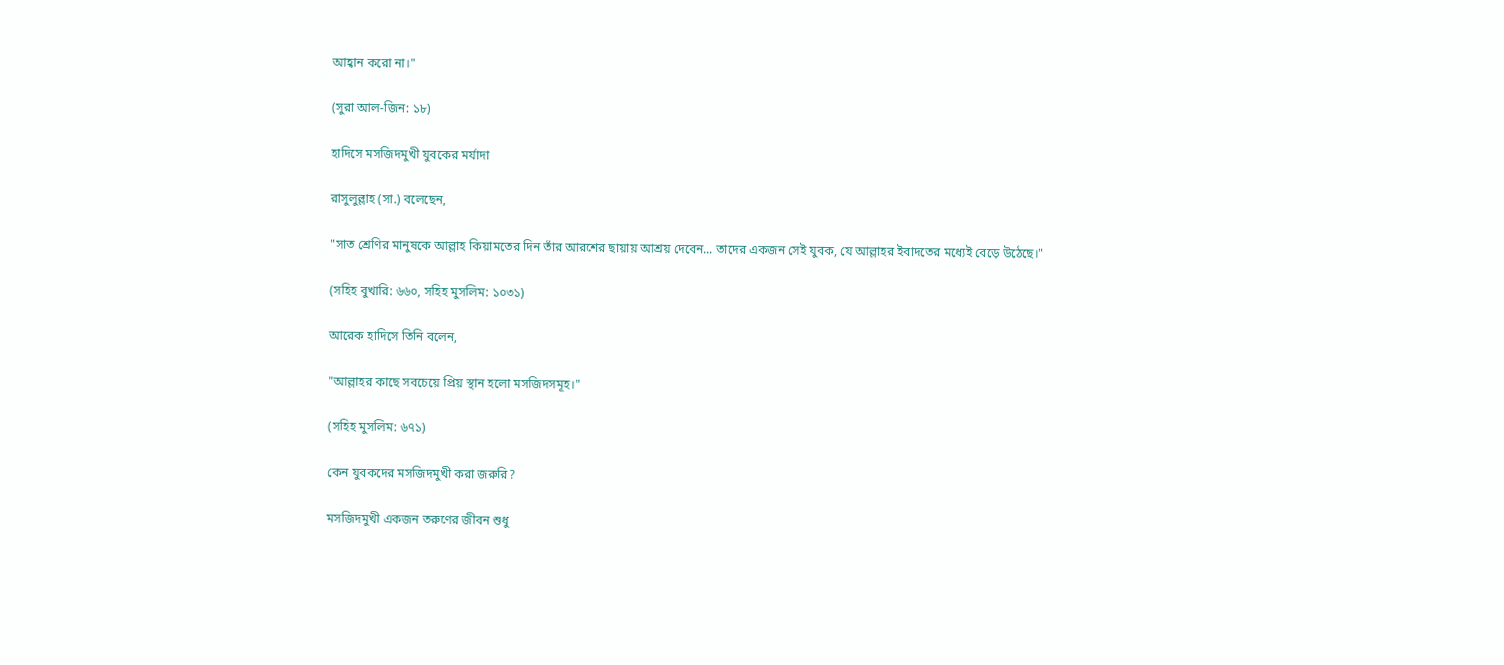আহ্বান করো না।"

(সুরা আল-জিন: ১৮)

হাদিসে মসজিদমুখী যুবকের মর্যাদা

রাসুলুল্লাহ (সা.) বলেছেন,

"সাত শ্রেণির মানুষকে আল্লাহ কিয়ামতের দিন তাঁর আরশের ছায়ায় আশ্রয় দেবেন... তাদের একজন সেই যুবক, যে আল্লাহর ইবাদতের মধ্যেই বেড়ে উঠেছে।"

(সহিহ বুখারি: ৬৬০, সহিহ মুসলিম: ১০৩১)

আরেক হাদিসে তিনি বলেন,

"আল্লাহর কাছে সবচেয়ে প্রিয় স্থান হলো মসজিদসমূহ।"

(সহিহ মুসলিম: ৬৭১)

কেন যুবকদের মসজিদমুখী করা জরুরি?

মসজিদমুখী একজন তরুণের জীবন শুধু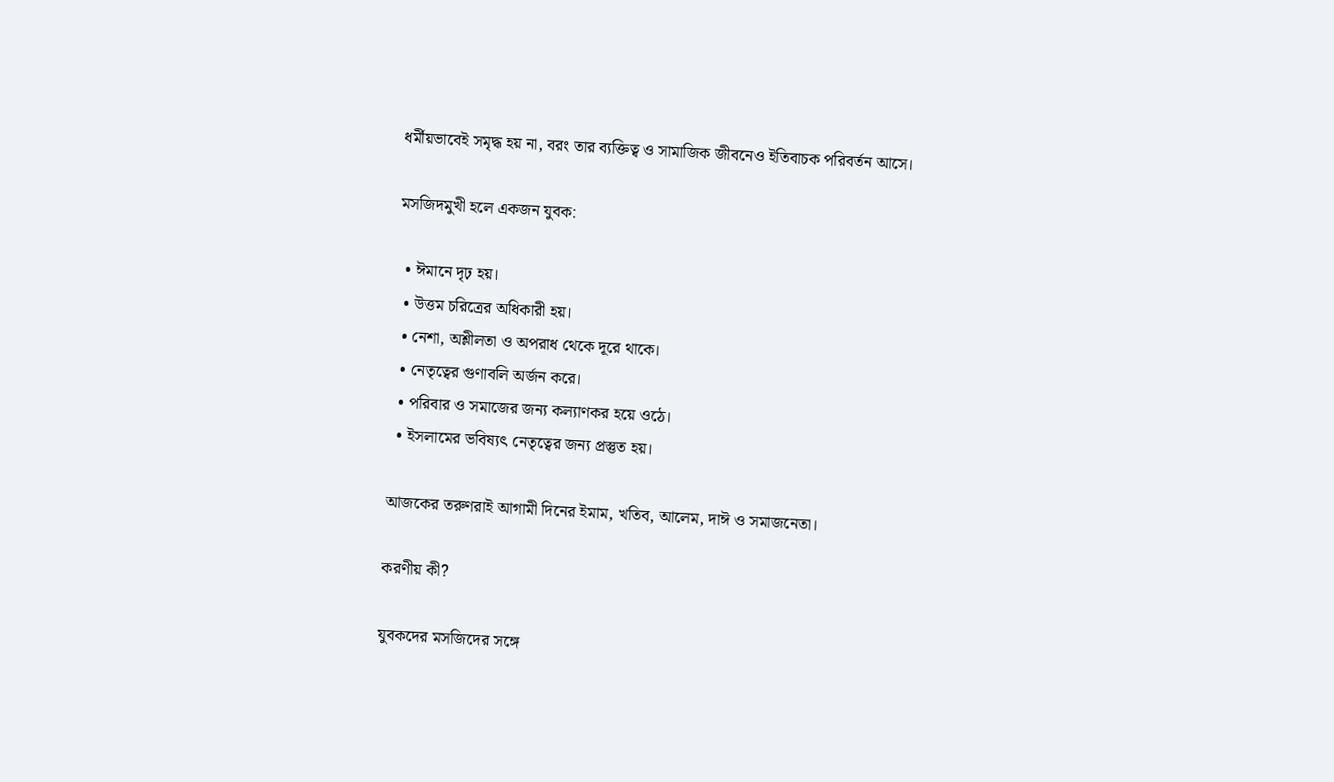ধর্মীয়ভাবেই সমৃদ্ধ হয় না, বরং তার ব্যক্তিত্ব ও সামাজিক জীবনেও ইতিবাচক পরিবর্তন আসে।

মসজিদমুখী হলে একজন যুবক:

  • ঈমানে দৃঢ় হয়।
  • উত্তম চরিত্রের অধিকারী হয়।
  • নেশা, অশ্লীলতা ও অপরাধ থেকে দূরে থাকে।
  • নেতৃত্বের গুণাবলি অর্জন করে।
  • পরিবার ও সমাজের জন্য কল্যাণকর হয়ে ওঠে।
  • ইসলামের ভবিষ্যৎ নেতৃত্বের জন্য প্রস্তুত হয়।

আজকের তরুণরাই আগামী দিনের ইমাম, খতিব, আলেম, দাঈ ও সমাজনেতা।

করণীয় কী?

যুবকদের মসজিদের সঙ্গে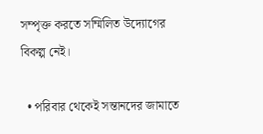সম্পৃক্ত করতে সম্মিলিত উদ্যোগের বিকল্প নেই।

  • পরিবার থেকেই সন্তানদের জামাতে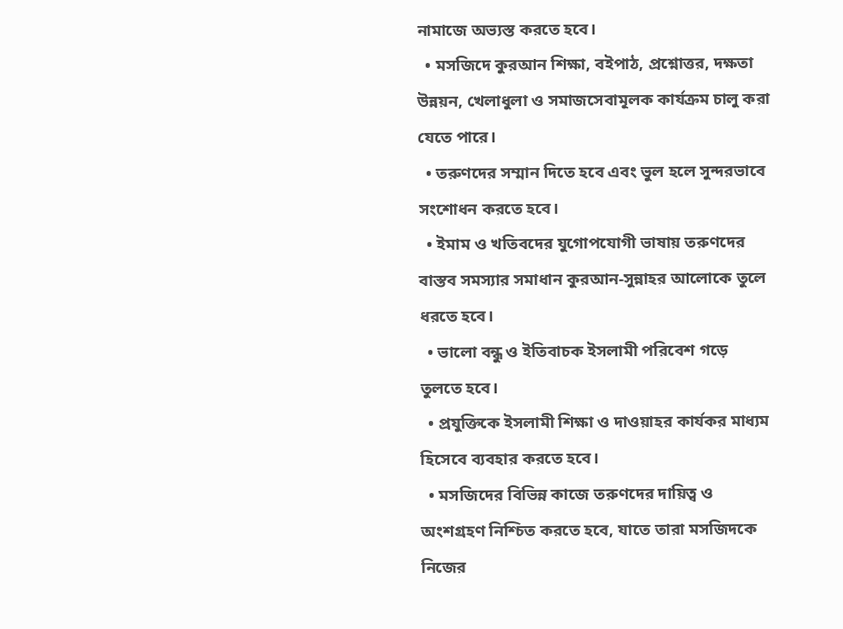নামাজে অভ্যস্ত করতে হবে।
  • মসজিদে কুরআন শিক্ষা, বইপাঠ, প্রশ্নোত্তর, দক্ষতা উন্নয়ন, খেলাধুলা ও সমাজসেবামূলক কার্যক্রম চালু করা যেতে পারে।
  • তরুণদের সম্মান দিতে হবে এবং ভুল হলে সুন্দরভাবে সংশোধন করতে হবে।
  • ইমাম ও খতিবদের যুগোপযোগী ভাষায় তরুণদের বাস্তব সমস্যার সমাধান কুরআন-সুন্নাহর আলোকে তুলে ধরতে হবে।
  • ভালো বন্ধু ও ইতিবাচক ইসলামী পরিবেশ গড়ে তুলতে হবে।
  • প্রযুক্তিকে ইসলামী শিক্ষা ও দাওয়াহর কার্যকর মাধ্যম হিসেবে ব্যবহার করতে হবে।
  • মসজিদের বিভিন্ন কাজে তরুণদের দায়িত্ব ও অংশগ্রহণ নিশ্চিত করতে হবে, যাতে তারা মসজিদকে নিজের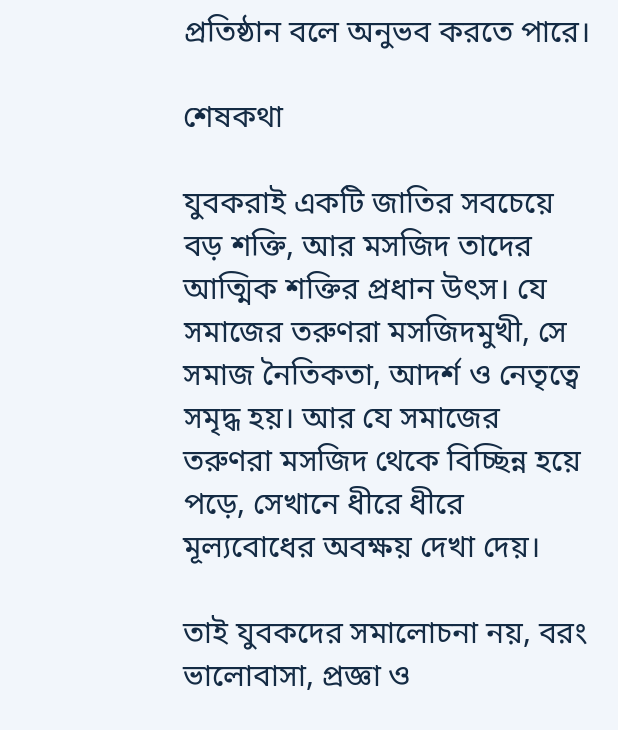প্রতিষ্ঠান বলে অনুভব করতে পারে।

শেষকথা

যুবকরাই একটি জাতির সবচেয়ে বড় শক্তি, আর মসজিদ তাদের আত্মিক শক্তির প্রধান উৎস। যে সমাজের তরুণরা মসজিদমুখী, সে সমাজ নৈতিকতা, আদর্শ ও নেতৃত্বে সমৃদ্ধ হয়। আর যে সমাজের তরুণরা মসজিদ থেকে বিচ্ছিন্ন হয়ে পড়ে, সেখানে ধীরে ধীরে মূল্যবোধের অবক্ষয় দেখা দেয়।

তাই যুবকদের সমালোচনা নয়, বরং ভালোবাসা, প্রজ্ঞা ও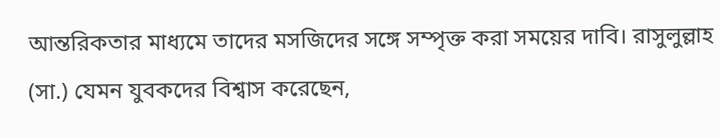আন্তরিকতার মাধ্যমে তাদের মসজিদের সঙ্গে সম্পৃক্ত করা সময়ের দাবি। রাসুলুল্লাহ (সা.) যেমন যুবকদের বিশ্বাস করেছেন,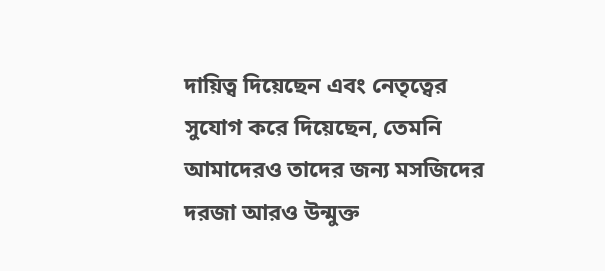দায়িত্ব দিয়েছেন এবং নেতৃত্বের সুযোগ করে দিয়েছেন, তেমনি আমাদেরও তাদের জন্য মসজিদের দরজা আরও উন্মুক্ত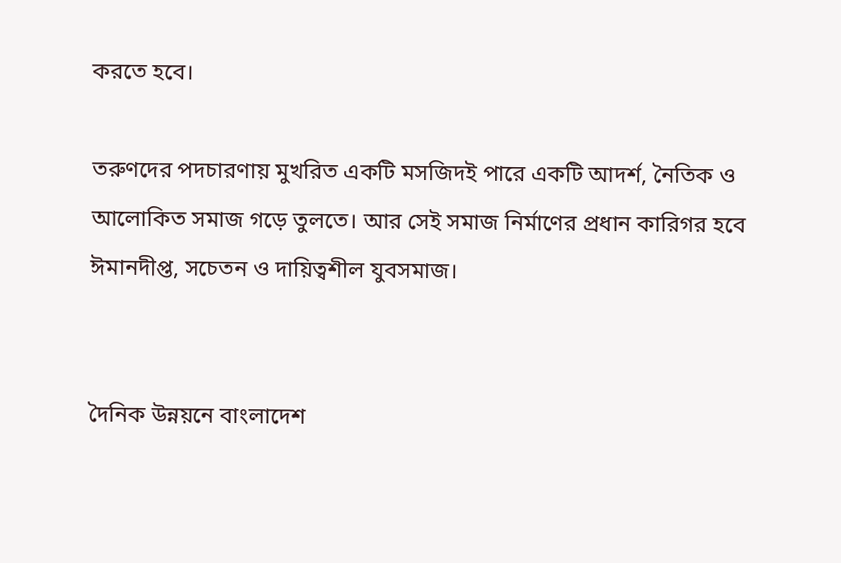করতে হবে।

তরুণদের পদচারণায় মুখরিত একটি মসজিদই পারে একটি আদর্শ, নৈতিক ও আলোকিত সমাজ গড়ে তুলতে। আর সেই সমাজ নির্মাণের প্রধান কারিগর হবে ঈমানদীপ্ত, সচেতন ও দায়িত্বশীল যুবসমাজ।


দৈনিক উন্নয়নে বাংলাদেশ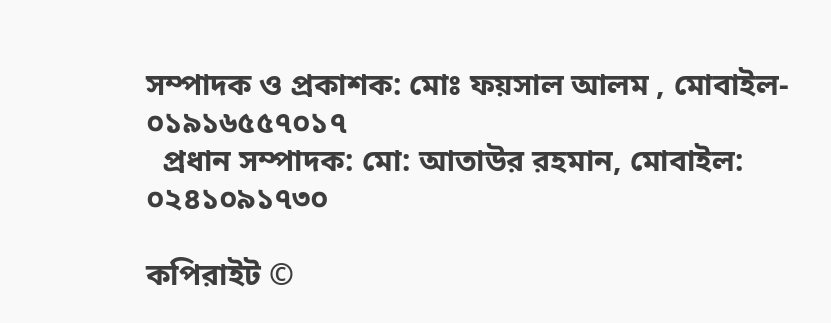সম্পাদক ও প্রকাশক: মোঃ ফয়সাল আলম , মোবাইল- ০১৯১৬৫৫৭০১৭
  প্রধান সম্পাদক: মো: আতাউর রহমান, মোবাইল: ০২৪১০৯১৭৩০

কপিরাইট ©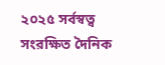২০২৫ সর্বস্বত্ব সংরক্ষিত দৈনিক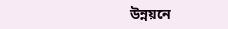উন্নয়নে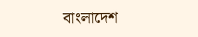বাংলাদেশ